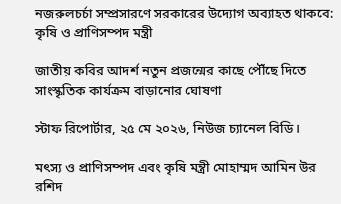নজরুলচর্চা সম্প্রসারণে সরকারের উদ্যোগ অব্যাহত থাকবে: কৃষি ও প্রাণিসম্পদ মন্ত্রী

জাতীয় কবির আদর্শ নতুন প্রজন্মের কাছে পৌঁছে দিতে সাংস্কৃতিক কার্যক্রম বাড়ানোর ঘোষণা

স্টাফ রিপোর্টার, ২৫ মে ২০২৬, নিউজ চ্যানেল বিডি।

মৎস্য ও প্রাণিসম্পদ এবং কৃষি মন্ত্রী মোহাম্মদ আমিন উর রশিদ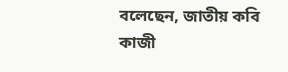বলেছেন, জাতীয় কবি কাজী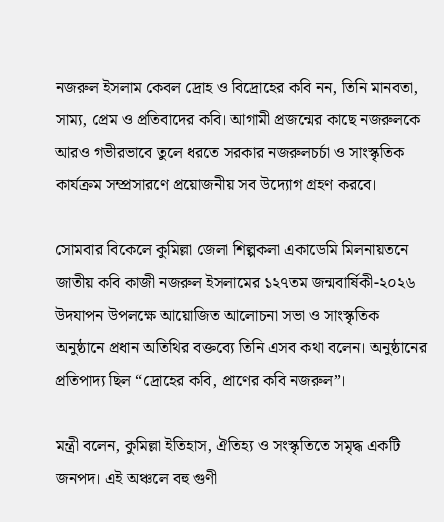নজরুল ইসলাম কেবল দ্রোহ ও বিদ্রোহের কবি নন, তিনি মানবতা, সাম্য, প্রেম ও প্রতিবাদের কবি। আগামী প্রজন্মের কাছে নজরুলকে আরও গভীরভাবে তুলে ধরতে সরকার নজরুলচর্চা ও সাংস্কৃতিক কার্যক্রম সম্প্রসারণে প্রয়োজনীয় সব উদ্যোগ গ্রহণ করবে।

সোমবার বিকেলে কুমিল্লা জেলা শিল্পকলা একাডেমি মিলনায়তনে জাতীয় কবি কাজী নজরুল ইসলামের ১২৭তম জন্মবার্ষিকী-২০২৬ উদযাপন উপলক্ষে আয়োজিত আলোচনা সভা ও সাংস্কৃতিক অনুষ্ঠানে প্রধান অতিথির বক্তব্যে তিনি এসব কথা বলেন। অনুষ্ঠানের প্রতিপাদ্য ছিল “দ্রোহের কবি, প্রাণের কবি নজরুল”।

মন্ত্রী বলেন, কুমিল্লা ইতিহাস, ঐতিহ্য ও সংস্কৃতিতে সমৃদ্ধ একটি জনপদ। এই অঞ্চলে বহু গুণী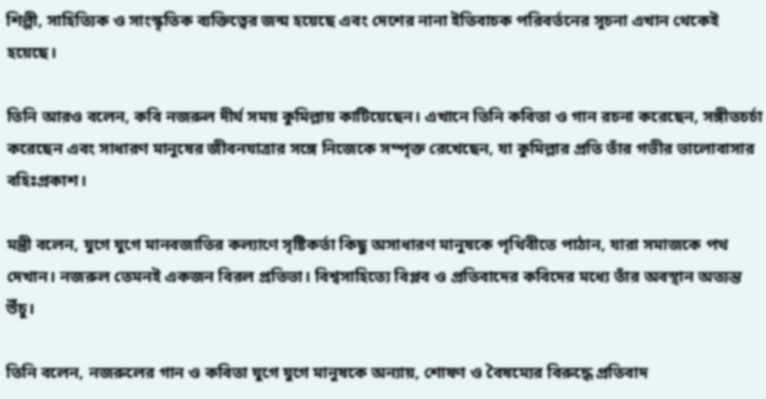শিল্পী, সাহিত্যিক ও সাংস্কৃতিক ব্যক্তিত্বের জন্ম হয়েছে এবং দেশের নানা ইতিবাচক পরিবর্তনের সূচনা এখান থেকেই হয়েছে।

তিনি আরও বলেন, কবি নজরুল দীর্ঘ সময় কুমিল্লায় কাটিয়েছেন। এখানে তিনি কবিতা ও গান রচনা করেছেন, সঙ্গীতচর্চা করেছেন এবং সাধারণ মানুষের জীবনযাত্রার সঙ্গে নিজেকে সম্পৃক্ত রেখেছেন, যা কুমিল্লার প্রতি তাঁর গভীর ভালোবাসার বহিঃপ্রকাশ।

মন্ত্রী বলেন, যুগে যুগে মানবজাতির কল্যাণে সৃষ্টিকর্তা কিছু অসাধারণ মানুষকে পৃথিবীতে পাঠান, যারা সমাজকে পথ দেখান। নজরুল তেমনই একজন বিরল প্রতিভা। বিশ্বসাহিত্যে বিপ্লব ও প্রতিবাদের কবিদের মধ্যে তাঁর অবস্থান অত্যন্ত উঁচু।

তিনি বলেন, নজরুলের গান ও কবিতা যুগে যুগে মানুষকে অন্যায়, শোষণ ও বৈষম্যের বিরুদ্ধে প্রতিবাদ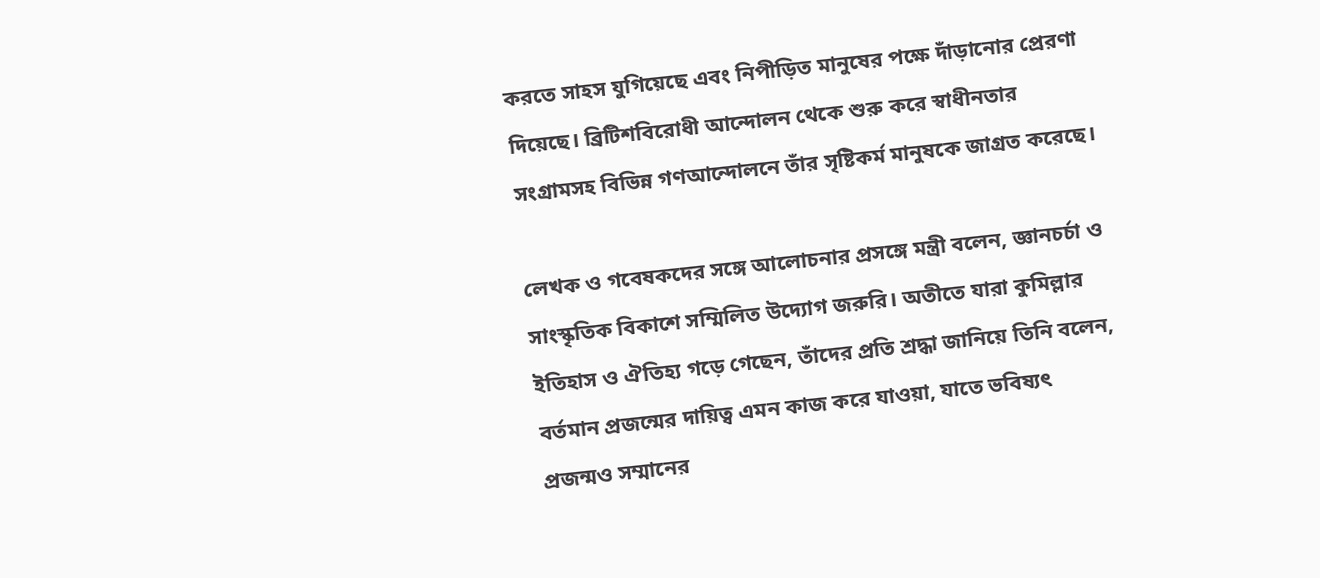করতে সাহস যুগিয়েছে এবং নিপীড়িত মানুষের পক্ষে দাঁড়ানোর প্রেরণা দিয়েছে। ব্রিটিশবিরোধী আন্দোলন থেকে শুরু করে স্বাধীনতার সংগ্রামসহ বিভিন্ন গণআন্দোলনে তাঁর সৃষ্টিকর্ম মানুষকে জাগ্রত করেছে।

লেখক ও গবেষকদের সঙ্গে আলোচনার প্রসঙ্গে মন্ত্রী বলেন, জ্ঞানচর্চা ও সাংস্কৃতিক বিকাশে সম্মিলিত উদ্যোগ জরুরি। অতীতে যারা কুমিল্লার ইতিহাস ও ঐতিহ্য গড়ে গেছেন, তাঁদের প্রতি শ্রদ্ধা জানিয়ে তিনি বলেন, বর্তমান প্রজন্মের দায়িত্ব এমন কাজ করে যাওয়া, যাতে ভবিষ্যৎ প্রজন্মও সম্মানের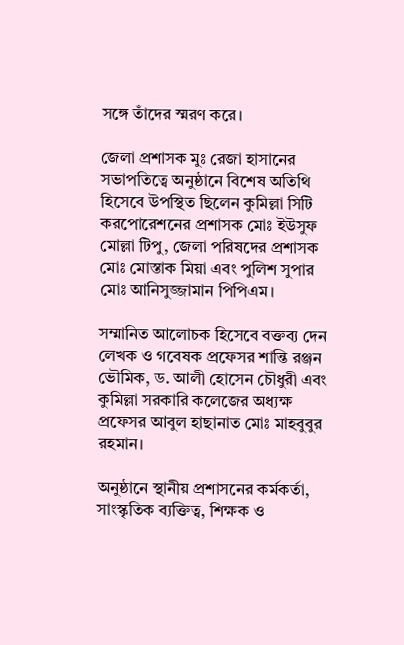সঙ্গে তাঁদের স্মরণ করে।

জেলা প্রশাসক মুঃ রেজা হাসানের সভাপতিত্বে অনুষ্ঠানে বিশেষ অতিথি হিসেবে উপস্থিত ছিলেন কুমিল্লা সিটি করপোরেশনের প্রশাসক মোঃ ইউসুফ মোল্লা টিপু, জেলা পরিষদের প্রশাসক মোঃ মোস্তাক মিয়া এবং পুলিশ সুপার মোঃ আনিসুজ্জামান পিপিএম।

সম্মানিত আলোচক হিসেবে বক্তব্য দেন লেখক ও গবেষক প্রফেসর শান্তি রঞ্জন ভৌমিক, ড. আলী হোসেন চৌধুরী এবং কুমিল্লা সরকারি কলেজের অধ্যক্ষ প্রফেসর আবুল হাছানাত মোঃ মাহবুবুর রহমান।

অনুষ্ঠানে স্থানীয় প্রশাসনের কর্মকর্তা, সাংস্কৃতিক ব্যক্তিত্ব, শিক্ষক ও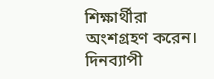শিক্ষার্থীরা অংশগ্রহণ করেন। দিনব্যাপী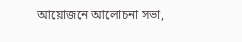আয়োজনে আলোচনা সভা,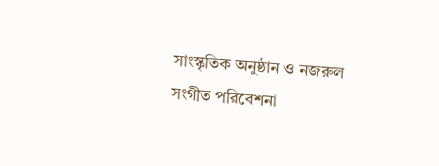সাংস্কৃতিক অনুষ্ঠান ও নজরুল সংগীত পরিবেশনা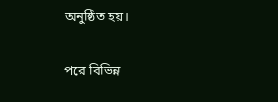অনুষ্ঠিত হয়।

পরে বিভিন্ন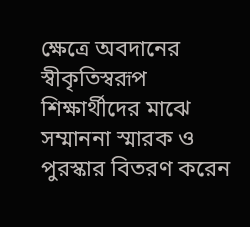ক্ষেত্রে অবদানের স্বীকৃতিস্বরূপ শিক্ষার্থীদের মাঝে সম্মাননা স্মারক ও পুরস্কার বিতরণ করেন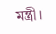মন্ত্রী।